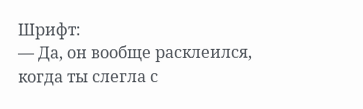Шрифт:
— Да, он вообще расклеился, когда ты слегла с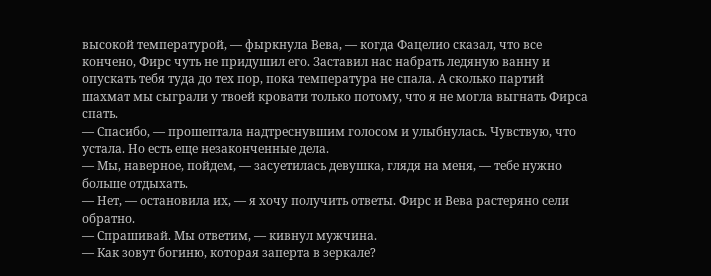высокой температурой, — фыркнула Вева, — когда Фацелио сказал, что все кончено, Фирс чуть не придушил его. Заставил нас набрать ледяную ванну и опускать тебя туда до тех пор, пока температура не спала. А сколько партий шахмат мы сыграли у твоей кровати только потому, что я не могла выгнать Фирса спать.
— Спасибо, — прошептала надтреснувшим голосом и улыбнулась. Чувствую, что устала. Но есть еще незаконченные дела.
— Мы, наверное, пойдем, — засуетилась девушка, глядя на меня, — тебе нужно больше отдыхать.
— Нет, — остановила их, — я хочу получить ответы. Фирс и Вева растеряно сели обратно.
— Спрашивай. Мы ответим, — кивнул мужчина.
— Как зовут богиню, которая заперта в зеркале?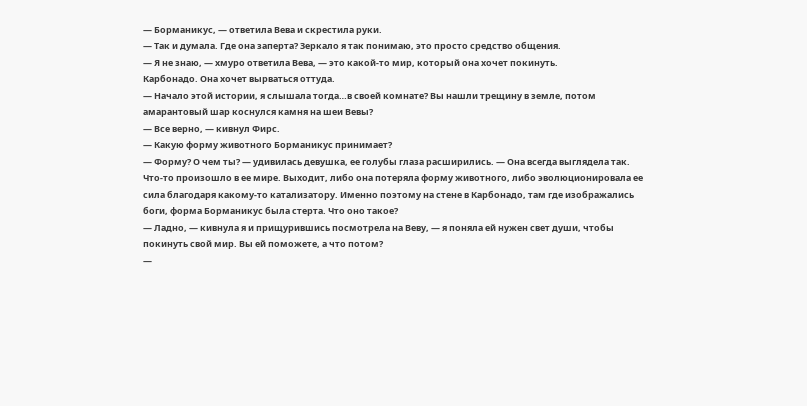— Борманикус, — ответила Вева и скрестила руки.
— Так и думала. Где она заперта? Зеркало я так понимаю, это просто средство общения.
— Я не знаю, — хмуро ответила Вева, — это какой-то мир, который она хочет покинуть.
Карбонадо. Она хочет вырваться оттуда.
— Начало этой истории, я слышала тогда…в своей комнате? Вы нашли трещину в земле, потом амарантовый шар коснулся камня на шеи Вевы?
— Все верно, — кивнул Фирс.
— Какую форму животного Борманикус принимает?
— Форму? О чем ты? — удивилась девушка, ее голубы глаза расширились. — Она всегда выглядела так.
Что-то произошло в ее мире. Выходит, либо она потеряла форму животного, либо эволюционировала ее сила благодаря какому-то катализатору. Именно поэтому на стене в Карбонадо, там где изображались боги, форма Борманикус была стерта. Что оно такое?
— Ладно, — кивнула я и прищурившись посмотрела на Веву, — я поняла ей нужен свет души, чтобы покинуть свой мир. Вы ей поможете, а что потом?
—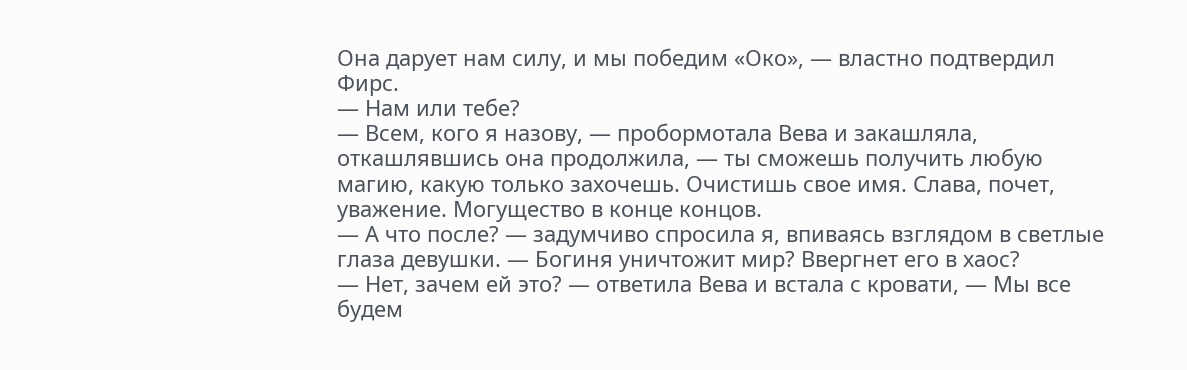Она дарует нам силу, и мы победим «Око», — властно подтвердил Фирс.
— Нам или тебе?
— Всем, кого я назову, — пробормотала Вева и закашляла, откашлявшись она продолжила, — ты сможешь получить любую магию, какую только захочешь. Очистишь свое имя. Слава, почет, уважение. Могущество в конце концов.
— А что после? — задумчиво спросила я, впиваясь взглядом в светлые глаза девушки. — Богиня уничтожит мир? Ввергнет его в хаос?
— Нет, зачем ей это? — ответила Вева и встала с кровати, — Мы все будем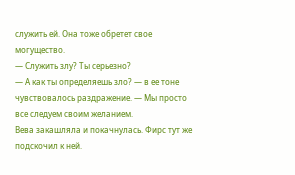служить ей. Она тоже обретет свое могущество.
— Служить злу? Ты серьезно?
— А как ты определяешь зло? — в ее тоне чувствовалось раздражение. — Мы просто все следуем своим желанием.
Вева закашляла и покачнулась. Фирс тут же подскочил к ней.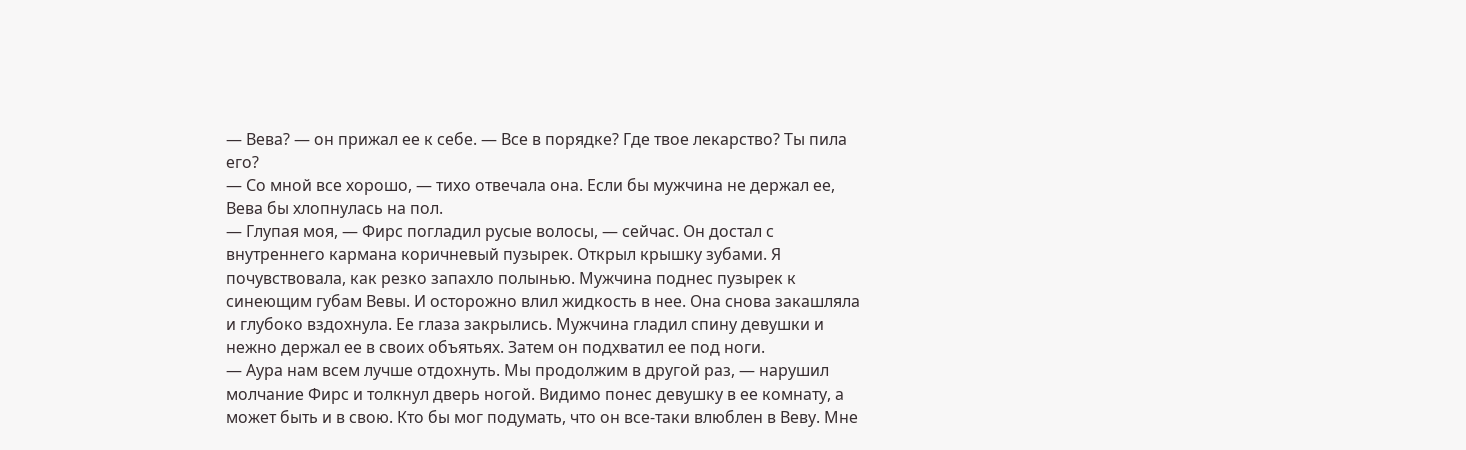— Вева? — он прижал ее к себе. — Все в порядке? Где твое лекарство? Ты пила его?
— Со мной все хорошо, — тихо отвечала она. Если бы мужчина не держал ее, Вева бы хлопнулась на пол.
— Глупая моя, — Фирс погладил русые волосы, — сейчас. Он достал с внутреннего кармана коричневый пузырек. Открыл крышку зубами. Я почувствовала, как резко запахло полынью. Мужчина поднес пузырек к синеющим губам Вевы. И осторожно влил жидкость в нее. Она снова закашляла и глубоко вздохнула. Ее глаза закрылись. Мужчина гладил спину девушки и нежно держал ее в своих объятьях. Затем он подхватил ее под ноги.
— Аура нам всем лучше отдохнуть. Мы продолжим в другой раз, — нарушил молчание Фирс и толкнул дверь ногой. Видимо понес девушку в ее комнату, а может быть и в свою. Кто бы мог подумать, что он все-таки влюблен в Веву. Мне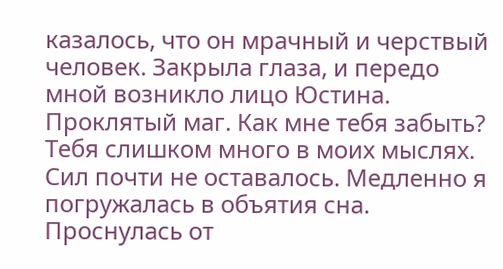казалось, что он мрачный и черствый человек. Закрыла глаза, и передо мной возникло лицо Юстина. Проклятый маг. Как мне тебя забыть? Тебя слишком много в моих мыслях. Сил почти не оставалось. Медленно я погружалась в объятия сна.
Проснулась от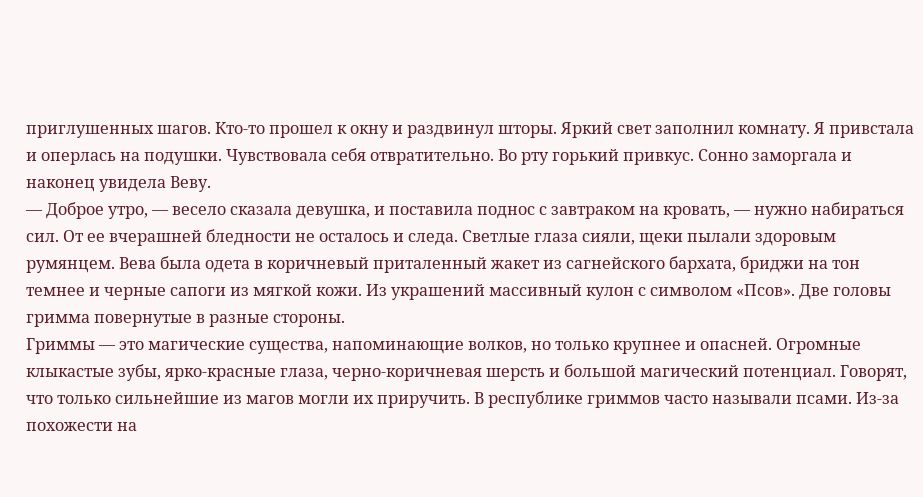приглушенных шагов. Кто-то прошел к окну и раздвинул шторы. Яркий свет заполнил комнату. Я привстала и оперлась на подушки. Чувствовала себя отвратительно. Во рту горький привкус. Сонно заморгала и наконец увидела Веву.
— Доброе утро, — весело сказала девушка, и поставила поднос с завтраком на кровать, — нужно набираться сил. От ее вчерашней бледности не осталось и следа. Светлые глаза сияли, щеки пылали здоровым румянцем. Вева была одета в коричневый приталенный жакет из сагнейского бархата, бриджи на тон темнее и черные сапоги из мягкой кожи. Из украшений массивный кулон с символом «Псов». Две головы гримма повернутые в разные стороны.
Гриммы — это магические существа, напоминающие волков, но только крупнее и опасней. Огромные клыкастые зубы, ярко-красные глаза, черно-коричневая шерсть и большой магический потенциал. Говорят, что только сильнейшие из магов могли их приручить. В республике гриммов часто называли псами. Из-за похожести на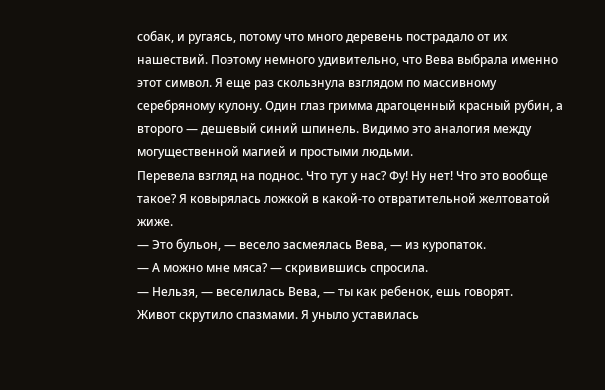собак, и ругаясь, потому что много деревень пострадало от их нашествий. Поэтому немного удивительно, что Вева выбрала именно этот символ. Я еще раз скользнула взглядом по массивному серебряному кулону. Один глаз гримма драгоценный красный рубин, а второго — дешевый синий шпинель. Видимо это аналогия между могущественной магией и простыми людьми.
Перевела взгляд на поднос. Что тут у нас? Фу! Ну нет! Что это вообще такое? Я ковырялась ложкой в какой-то отвратительной желтоватой жиже.
— Это бульон, — весело засмеялась Вева, — из куропаток.
— А можно мне мяса? — скривившись спросила.
— Нельзя, — веселилась Вева, — ты как ребенок, ешь говорят.
Живот скрутило спазмами. Я уныло уставилась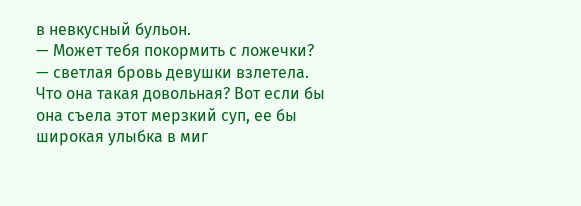в невкусный бульон.
— Может тебя покормить с ложечки? — светлая бровь девушки взлетела.
Что она такая довольная? Вот если бы она съела этот мерзкий суп, ее бы широкая улыбка в миг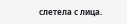слетела с лица.